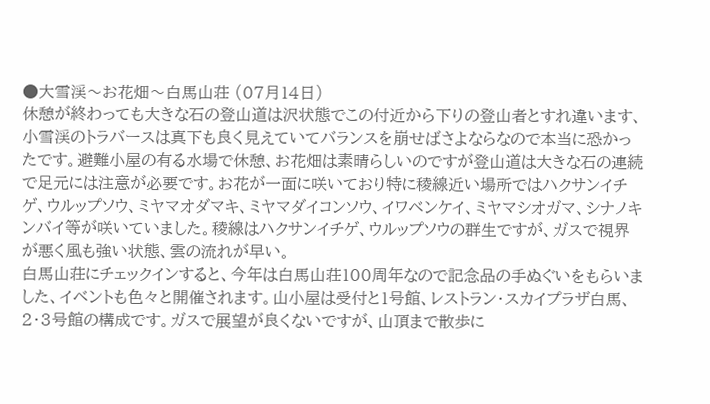●大雪渓〜お花畑〜白馬山荘 (07月14日)
休憩が終わっても大きな石の登山道は沢状態でこの付近から下りの登山者とすれ違います、小雪渓のトラバースは真下も良く見えていてバランスを崩せばさよならなので本当に恐かったです。避難小屋の有る水場で休憩、お花畑は素晴らしいのですが登山道は大きな石の連続で足元には注意が必要です。お花が一面に咲いており特に稜線近い場所ではハクサンイチゲ、ウルップソウ、ミヤマオダマキ、ミヤマダイコンソウ、イワベンケイ、ミヤマシオガマ、シナノキンバイ等が咲いていました。稜線はハクサンイチゲ、ウルップソウの群生ですが、ガスで視界が悪く風も強い状態、雲の流れが早い。
白馬山荘にチェックインすると、今年は白馬山荘100周年なので記念品の手ぬぐいをもらいました、イベントも色々と開催されます。山小屋は受付と1号館、レストラン・スカイプラザ白馬、2・3号館の構成です。ガスで展望が良くないですが、山頂まで散歩に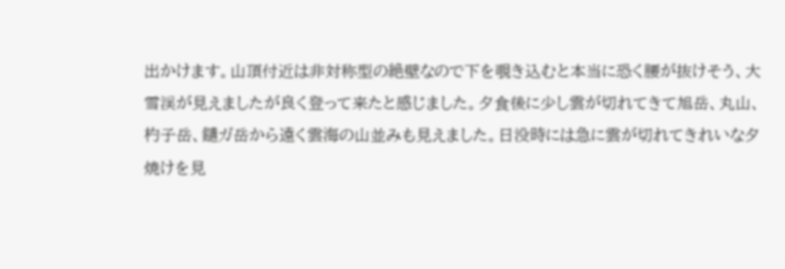出かけます。山頂付近は非対称型の絶壁なので下を覗き込むと本当に恐く腰が抜けそう、大雪渓が見えましたが良く登って来たと感じました。夕食後に少し雲が切れてきて旭岳、丸山、杓子岳、鑓ガ岳から遠く雲海の山並みも見えました。日没時には急に雲が切れてきれいな夕焼けを見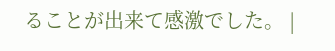ることが出来て感激でした。 |